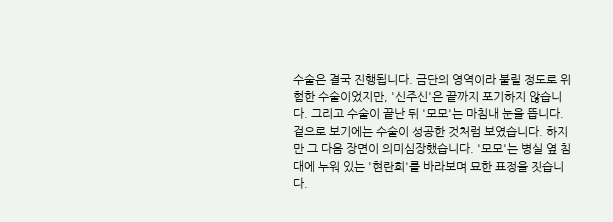수술은 결국 진행됩니다. 금단의 영역이라 불릴 정도로 위험한 수술이었지만, '신주신'은 끝까지 포기하지 않습니다. 그리고 수술이 끝난 뒤 '모모'는 마침내 눈을 뜹니다. 겉으로 보기에는 수술이 성공한 것처럼 보였습니다. 하지만 그 다음 장면이 의미심장했습니다. '모모'는 병실 옆 침대에 누워 있는 '현란희'를 바라보며 묘한 표정을 짓습니다.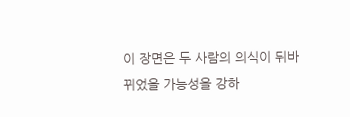이 장면은 두 사람의 의식이 뒤바뀌었을 가능성을 강하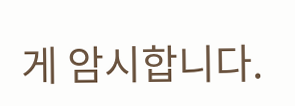게 암시합니다.